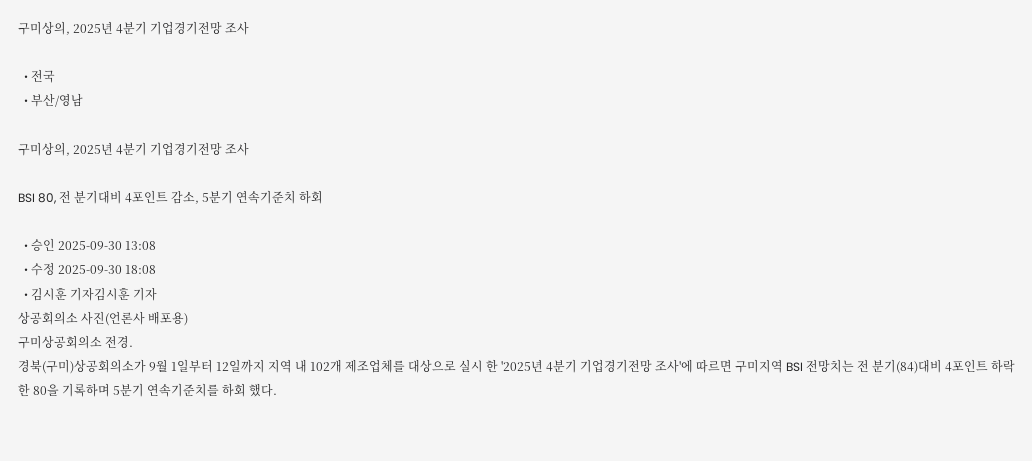구미상의, 2025년 4분기 기업경기전망 조사

  • 전국
  • 부산/영남

구미상의, 2025년 4분기 기업경기전망 조사

BSI 80, 전 분기대비 4포인트 감소, 5분기 연속기준치 하회

  • 승인 2025-09-30 13:08
  • 수정 2025-09-30 18:08
  • 김시훈 기자김시훈 기자
상공회의소 사진(언론사 배포용)
구미상공회의소 전경.
경북(구미)상공회의소가 9월 1일부터 12일까지 지역 내 102개 제조업체를 대상으로 실시 한 '2025년 4분기 기업경기전망 조사'에 따르면 구미지역 BSI 전망치는 전 분기(84)대비 4포인트 하락한 80을 기록하며 5분기 연속기준치를 하회 했다.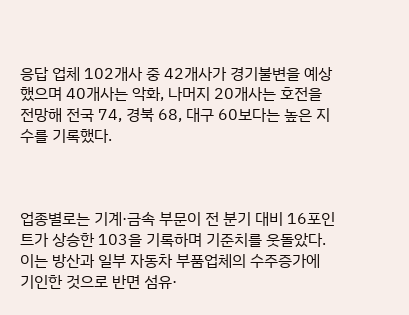응답 업체 102개사 중 42개사가 경기불변을 예상했으며 40개사는 악화, 나머지 20개사는 호전을 전망해 전국 74, 경북 68, 대구 60보다는 높은 지수를 기록했다.



업종별로는 기계·금속 부문이 전 분기 대비 16포인트가 상승한 103을 기록하며 기준치를 웃돌았다. 이는 방산과 일부 자동차 부품업체의 수주증가에 기인한 것으로 반면 섬유·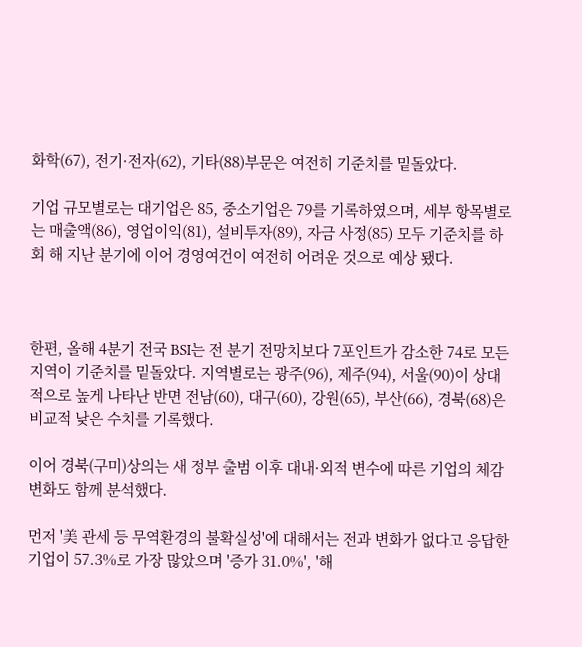화학(67), 전기·전자(62), 기타(88)부문은 여전히 기준치를 밑돌았다.

기업 규모별로는 대기업은 85, 중소기업은 79를 기록하였으며, 세부 항목별로는 매출액(86), 영업이익(81), 설비투자(89), 자금 사정(85) 모두 기준치를 하회 해 지난 분기에 이어 경영여건이 여전히 어려운 것으로 예상 됐다.



한편, 올해 4분기 전국 BSI는 전 분기 전망치보다 7포인트가 감소한 74로 모든 지역이 기준치를 밑돌았다. 지역별로는 광주(96), 제주(94), 서울(90)이 상대적으로 높게 나타난 반면 전남(60), 대구(60), 강원(65), 부산(66), 경북(68)은 비교적 낮은 수치를 기록했다.

이어 경북(구미)상의는 새 정부 출범 이후 대내·외적 변수에 따른 기업의 체감변화도 함께 분석했다.

먼저 '美 관세 등 무역환경의 불확실성'에 대해서는 전과 변화가 없다고 응답한 기업이 57.3%로 가장 많았으며 '증가 31.0%', '해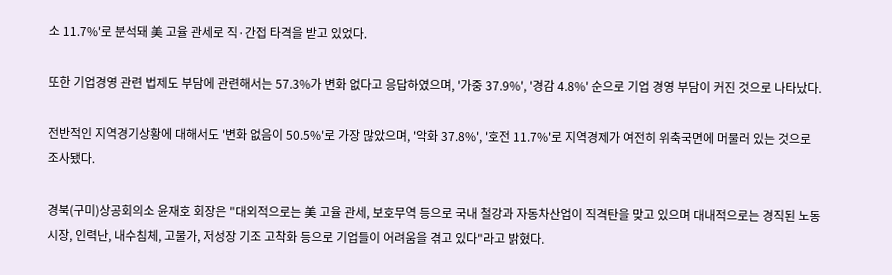소 11.7%'로 분석돼 美 고율 관세로 직·간접 타격을 받고 있었다.

또한 기업경영 관련 법제도 부담에 관련해서는 57.3%가 변화 없다고 응답하였으며, '가중 37.9%', '경감 4.8%' 순으로 기업 경영 부담이 커진 것으로 나타났다.

전반적인 지역경기상황에 대해서도 '변화 없음이 50.5%'로 가장 많았으며, '악화 37.8%', '호전 11.7%'로 지역경제가 여전히 위축국면에 머물러 있는 것으로 조사됐다.

경북(구미)상공회의소 윤재호 회장은 "대외적으로는 美 고율 관세, 보호무역 등으로 국내 철강과 자동차산업이 직격탄을 맞고 있으며 대내적으로는 경직된 노동시장, 인력난, 내수침체, 고물가, 저성장 기조 고착화 등으로 기업들이 어려움을 겪고 있다"라고 밝혔다.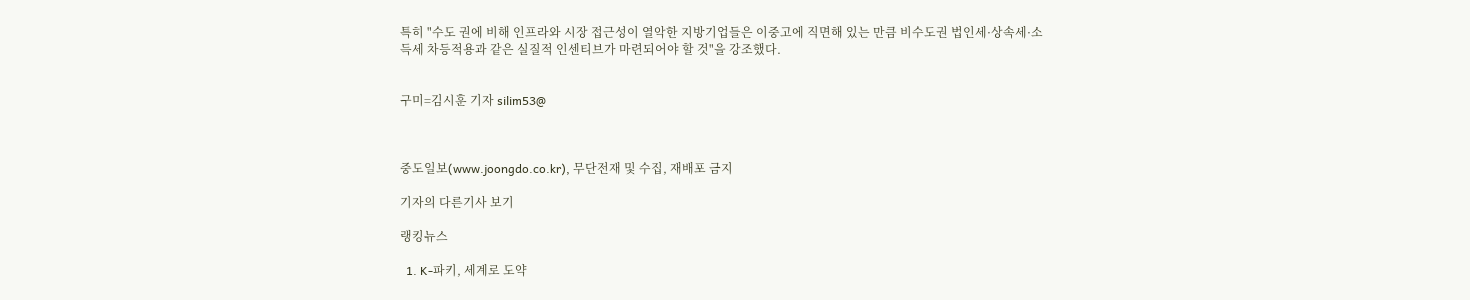특히 "수도 권에 비해 인프라와 시장 접근성이 열악한 지방기업들은 이중고에 직면해 있는 만큼 비수도권 법인세·상속세·소득세 차등적용과 같은 실질적 인센티브가 마련되어야 할 것"을 강조했다.


구미=김시훈 기자 silim53@



중도일보(www.joongdo.co.kr), 무단전재 및 수집, 재배포 금지

기자의 다른기사 보기

랭킹뉴스

  1. K-파키, 세계로 도약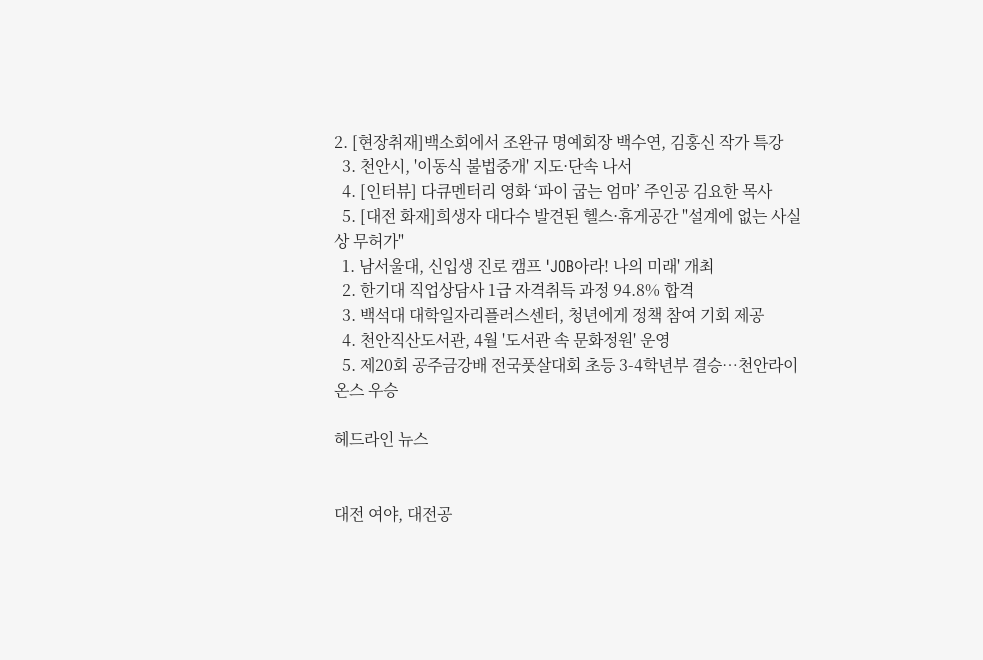2. [현장취재]백소회에서 조완규 명예회장 백수연, 김홍신 작가 특강
  3. 천안시, '이동식 불법중개' 지도·단속 나서
  4. [인터뷰] 다큐멘터리 영화 ‘파이 굽는 엄마’ 주인공 김요한 목사
  5. [대전 화재]희생자 대다수 발견된 헬스·휴게공간 "설계에 없는 사실상 무허가"
  1. 남서울대, 신입생 진로 캠프 'JOB아라! 나의 미래' 개최
  2. 한기대 직업상담사 1급 자격취득 과정 94.8% 합격
  3. 백석대 대학일자리플러스센터, 청년에게 정책 참여 기회 제공
  4. 천안직산도서관, 4월 '도서관 속 문화정원' 운영
  5. 제20회 공주금강배 전국풋살대회 초등 3-4학년부 결승…천안라이온스 우승

헤드라인 뉴스


대전 여야, 대전공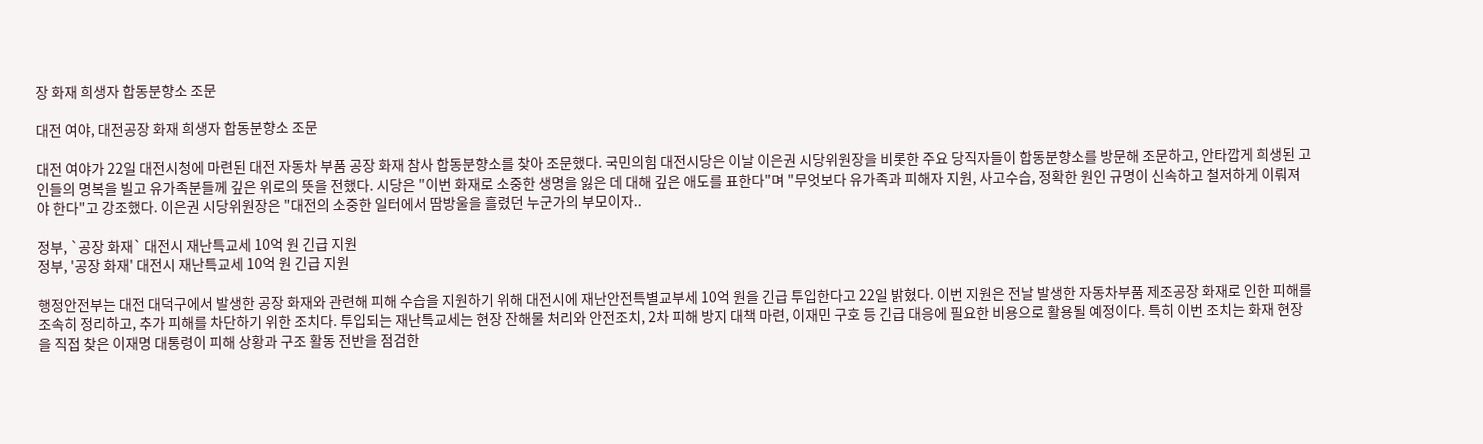장 화재 희생자 합동분향소 조문

대전 여야, 대전공장 화재 희생자 합동분향소 조문

대전 여야가 22일 대전시청에 마련된 대전 자동차 부품 공장 화재 참사 합동분향소를 찾아 조문했다. 국민의힘 대전시당은 이날 이은권 시당위원장을 비롯한 주요 당직자들이 합동분향소를 방문해 조문하고, 안타깝게 희생된 고인들의 명복을 빌고 유가족분들께 깊은 위로의 뜻을 전했다. 시당은 "이번 화재로 소중한 생명을 잃은 데 대해 깊은 애도를 표한다"며 "무엇보다 유가족과 피해자 지원, 사고수습, 정확한 원인 규명이 신속하고 철저하게 이뤄져야 한다"고 강조했다. 이은권 시당위원장은 "대전의 소중한 일터에서 땀방울을 흘렸던 누군가의 부모이자..

정부, `공장 화재` 대전시 재난특교세 10억 원 긴급 지원
정부, '공장 화재' 대전시 재난특교세 10억 원 긴급 지원

행정안전부는 대전 대덕구에서 발생한 공장 화재와 관련해 피해 수습을 지원하기 위해 대전시에 재난안전특별교부세 10억 원을 긴급 투입한다고 22일 밝혔다. 이번 지원은 전날 발생한 자동차부품 제조공장 화재로 인한 피해를 조속히 정리하고, 추가 피해를 차단하기 위한 조치다. 투입되는 재난특교세는 현장 잔해물 처리와 안전조치, 2차 피해 방지 대책 마련, 이재민 구호 등 긴급 대응에 필요한 비용으로 활용될 예정이다. 특히 이번 조치는 화재 현장을 직접 찾은 이재명 대통령이 피해 상황과 구조 활동 전반을 점검한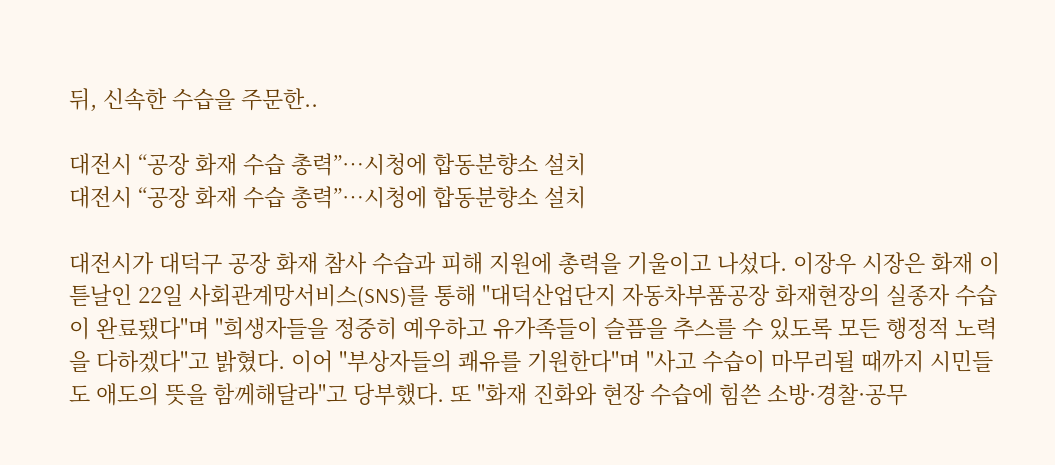뒤, 신속한 수습을 주문한..

대전시 “공장 화재 수습 총력”…시청에 합동분향소 설치
대전시 “공장 화재 수습 총력”…시청에 합동분향소 설치

대전시가 대덕구 공장 화재 참사 수습과 피해 지원에 총력을 기울이고 나섰다. 이장우 시장은 화재 이튿날인 22일 사회관계망서비스(SNS)를 통해 "대덕산업단지 자동차부품공장 화재현장의 실종자 수습이 완료됐다"며 "희생자들을 정중히 예우하고 유가족들이 슬픔을 추스를 수 있도록 모든 행정적 노력을 다하겠다"고 밝혔다. 이어 "부상자들의 쾌유를 기원한다"며 "사고 수습이 마무리될 때까지 시민들도 애도의 뜻을 함께해달라"고 당부했다. 또 "화재 진화와 현장 수습에 힘쓴 소방·경찰·공무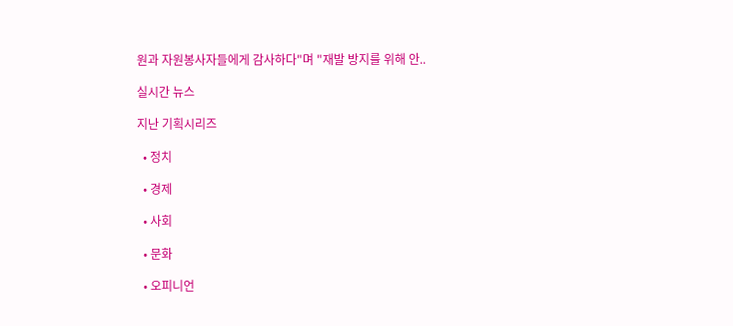원과 자원봉사자들에게 감사하다"며 "재발 방지를 위해 안..

실시간 뉴스

지난 기획시리즈

  • 정치

  • 경제

  • 사회

  • 문화

  • 오피니언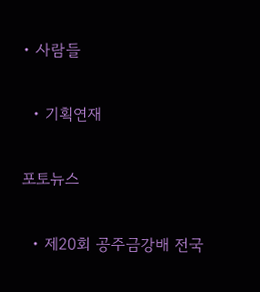• 사람들

  • 기획연재

포토뉴스

  • 제20회 공주금강배 전국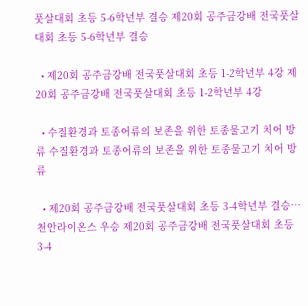풋살대회 초등 5-6학년부 결승 제20회 공주금강배 전국풋살대회 초등 5-6학년부 결승

  • 제20회 공주금강배 전국풋살대회 초등 1-2학년부 4강 제20회 공주금강배 전국풋살대회 초등 1-2학년부 4강

  • 수질환경과 토종어류의 보존을 위한 토종물고기 치어 방류 수질환경과 토종어류의 보존을 위한 토종물고기 치어 방류

  • 제20회 공주금강배 전국풋살대회 초등 3-4학년부 결승…천안라이온스 우승 제20회 공주금강배 전국풋살대회 초등 3-4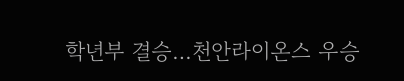학년부 결승…천안라이온스 우승